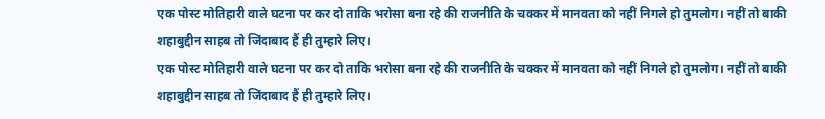एक पोस्ट मोतिहारी वाले घटना पर कर दो ताकि भरोसा बना रहे की राजनीति के चक्कर में मानवता को नहीं निगले हो तुमलोग। नहीं तो बाकी शहाबुद्दीन साहब तो जिंदाबाद हैं ही तुम्हारे लिए।
एक पोस्ट मोतिहारी वाले घटना पर कर दो ताकि भरोसा बना रहे की राजनीति के चक्कर में मानवता को नहीं निगले हो तुमलोग। नहीं तो बाकी शहाबुद्दीन साहब तो जिंदाबाद हैं ही तुम्हारे लिए।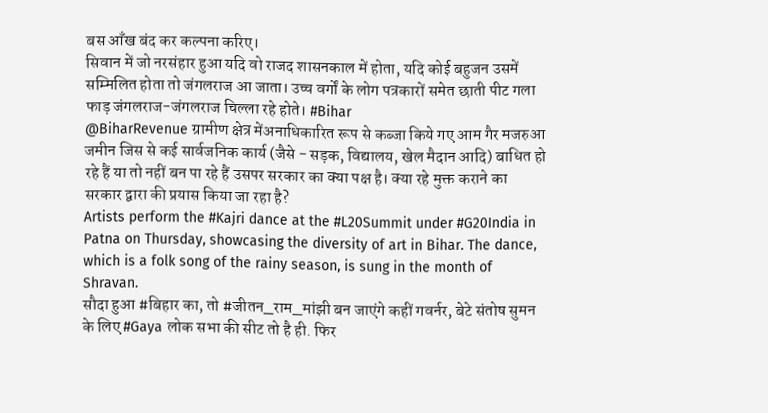बस आँख बंद कर कल्पना करिए।
सिवान में जो नरसंहार हुआ यदि वो राजद शासनकाल में होता, यदि कोई बहुजन उसमें सम्मिलित होता तो जंगलराज आ जाता। उच्च वर्गों के लोग पत्रकारों समेत छाती पीट गला फाड़ जंगलराज-जंगलराज चिल्ला रहे होते। #Bihar
@BiharRevenue ग्रामीण क्षेत्र मेंअनाधिकारित रूप से कब्जा किये गए आम गैर मजरुआ जमीन जिस से कई सार्वजनिक कार्य (जैसे - सड़क, विद्यालय, खेल मैदान आदि) बाधित हो रहे हैं या तो नहीं बन पा रहे हैं उसपर सरकार का क्या पक्ष है। क्या रहे मुक्त कराने का सरकार द्वारा की प्रयास किया जा रहा है?
Artists perform the #Kajri dance at the #L20Summit under #G20India in Patna on Thursday, showcasing the diversity of art in Bihar. The dance, which is a folk song of the rainy season, is sung in the month of Shravan.
सौदा हुआ #बिहार का, तो #जीतन_राम_मांझी बन जाएंगे कहीं गवर्नर, बेटे संतोष सुमन के लिए #Gaya लोक सभा की सीट तो है ही. फिर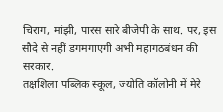चिराग, मांझी, पारस सारे बीजेपी के साथ. पर, इस सौदे से नहीं डगमगाएगी अभी महागठबंधन की सरकार.
तक्षशिला पब्लिक स्कूल, ज्योति कॉलोनी में मेरे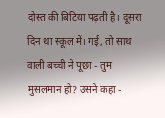दोस्त की बिटिया पढ़ती है। दूसरा दिन था स्कूल में। गई, तो साथ वाली बच्ची ने पूछा - तुम मुसलमान हो? उसने कहा -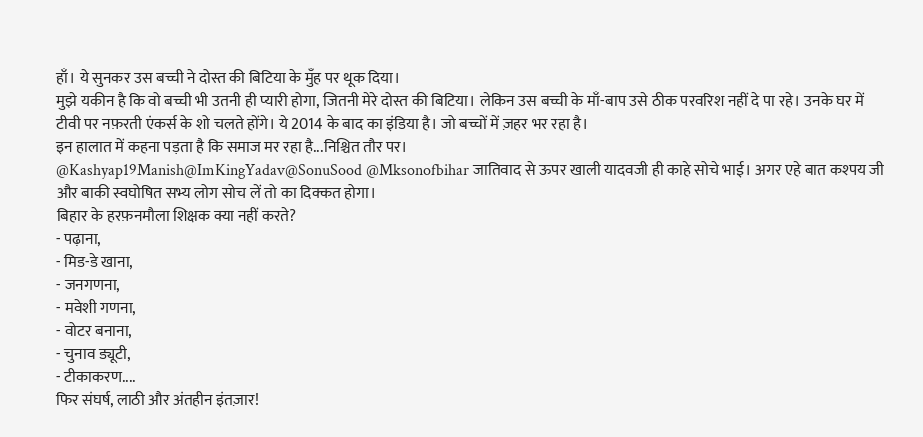हाँ। ये सुनकर उस बच्ची ने दोस्त की बिटिया के मुँह पर थूक दिया।
मुझे यकीन है कि वो बच्ची भी उतनी ही प्यारी होगा, जितनी मेरे दोस्त की बिटिया। लेकिन उस बच्ची के माँ-बाप उसे ठीक परवरिश नहीं दे पा रहे। उनके घर में टीवी पर नफ़रती एंकर्स के शो चलते होंगे। ये 2014 के बाद का इंडिया है। जो बच्चों में ज़हर भर रहा है।
इन हालात में कहना पड़ता है कि समाज मर रहा है...निश्चित तौर पर।
@Kashyap19Manish@ImKingYadav@SonuSood @Mksonofbihar जातिवाद से ऊपर खाली यादवजी ही काहे सोचे भाई। अगर एहे बात कश्पय जी और बाकी स्वघोषित सभ्य लोग सोच लें तो का दिक्कत होगा।
बिहार के हरफ़नमौला शिक्षक क्या नहीं करते?
- पढ़ाना,
- मिड-डे खाना,
- जनगणना,
- मवेशी गणना,
- वोटर बनाना,
- चुनाव ड्यूटी,
- टीकाकरण....
फिर संघर्ष, लाठी और अंतहीन इंतज़ार!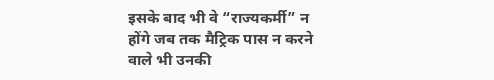इसके बाद भी वे “राज्यकर्मी” न होंगे जब तक मैट्रिक पास न करने वाले भी उनकी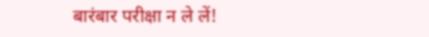बारंबार परीक्षा न ले लें!